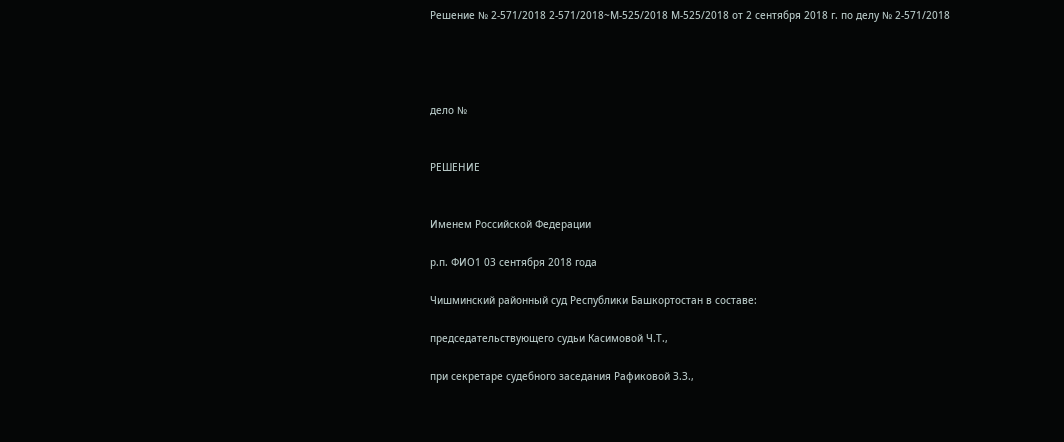Решение № 2-571/2018 2-571/2018~М-525/2018 М-525/2018 от 2 сентября 2018 г. по делу № 2-571/2018




дело №


РЕШЕНИЕ


Именем Российской Федерации

р.п. ФИО1 03 сентября 2018 года

Чишминский районный суд Республики Башкортостан в составе:

председательствующего судьи Касимовой Ч.Т.,

при секретаре судебного заседания Рафиковой З.З.,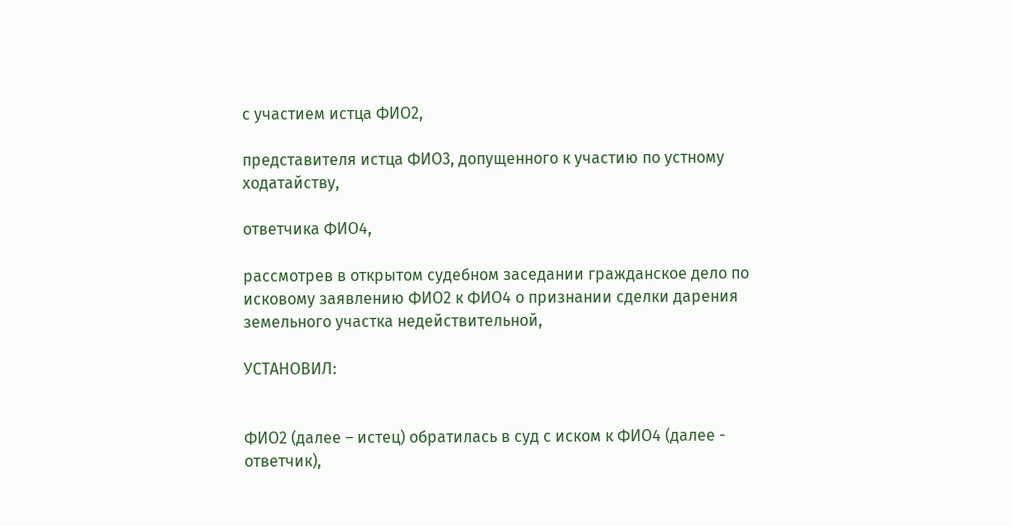с участием истца ФИО2,

представителя истца ФИО3, допущенного к участию по устному ходатайству,

ответчика ФИО4,

рассмотрев в открытом судебном заседании гражданское дело по исковому заявлению ФИО2 к ФИО4 о признании сделки дарения земельного участка недействительной,

УСТАНОВИЛ:


ФИО2 (далее – истец) обратилась в суд с иском к ФИО4 (далее - ответчик),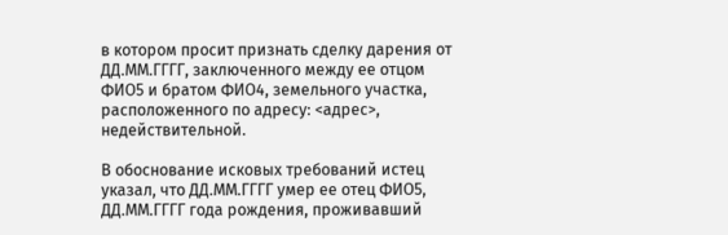в котором просит признать сделку дарения от ДД.ММ.ГГГГ, заключенного между ее отцом ФИО5 и братом ФИО4, земельного участка, расположенного по адресу: <адрес>, недействительной.

В обоснование исковых требований истец указал, что ДД.ММ.ГГГГ умер ее отец ФИО5, ДД.ММ.ГГГГ года рождения, проживавший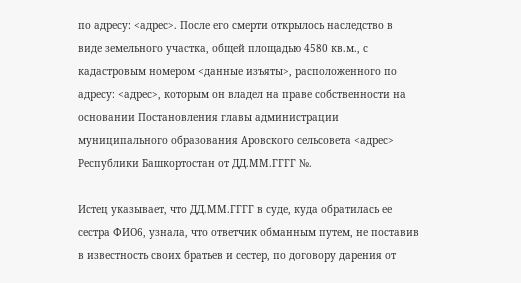по адресу: <адрес>. После его смерти открылось наследство в виде земельного участка, общей площадью 4580 кв.м., с кадастровым номером <данные изъяты>, расположенного по адресу: <адрес>, которым он владел на праве собственности на основании Постановления главы администрации муниципального образования Аровского сельсовета <адрес> Республики Башкортостан от ДД.ММ.ГГГГ №.

Истец указывает, что ДД.ММ.ГГГГ в суде, куда обратилась ее сестра ФИО6, узнала, что ответчик обманным путем, не поставив в известность своих братьев и сестер, по договору дарения от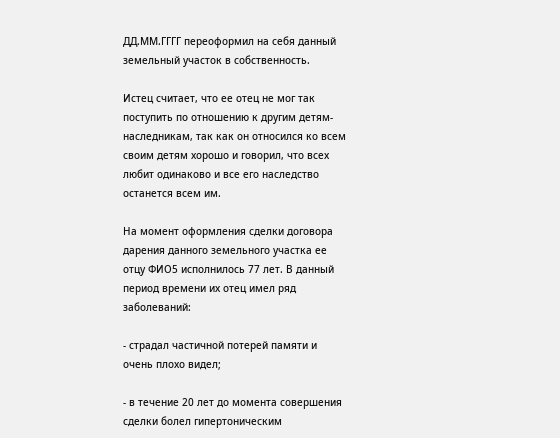ДД.ММ.ГГГГ переоформил на себя данный земельный участок в собственность.

Истец считает, что ее отец не мог так поступить по отношению к другим детям-наследникам, так как он относился ко всем своим детям хорошо и говорил, что всех любит одинаково и все его наследство останется всем им.

На момент оформления сделки договора дарения данного земельного участка ее отцу ФИО5 исполнилось 77 лет. В данный период времени их отец имел ряд заболеваний:

- страдал частичной потерей памяти и очень плохо видел;

- в течение 20 лет до момента совершения сделки болел гипертоническим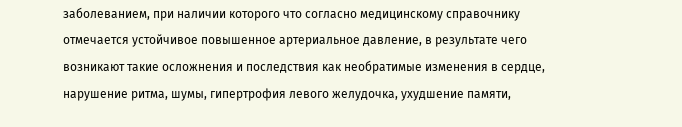заболеванием, при наличии которого что согласно медицинскому справочнику отмечается устойчивое повышенное артериальное давление, в результате чего возникают такие осложнения и последствия как необратимые изменения в сердце, нарушение ритма, шумы, гипертрофия левого желудочка, ухудшение памяти,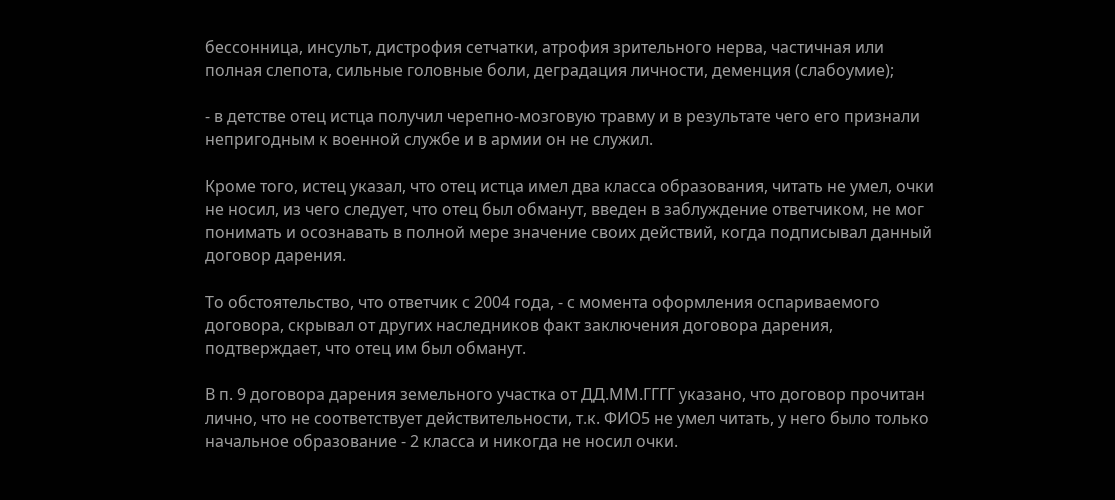бессонница, инсульт, дистрофия сетчатки, атрофия зрительного нерва, частичная или полная слепота, сильные головные боли, деградация личности, деменция (слабоумие);

- в детстве отец истца получил черепно-мозговую травму и в результате чего его признали непригодным к военной службе и в армии он не служил.

Кроме того, истец указал, что отец истца имел два класса образования, читать не умел, очки не носил, из чего следует, что отец был обманут, введен в заблуждение ответчиком, не мог понимать и осознавать в полной мере значение своих действий, когда подписывал данный договор дарения.

То обстоятельство, что ответчик с 2004 года, - с момента оформления оспариваемого договора, скрывал от других наследников факт заключения договора дарения, подтверждает, что отец им был обманут.

В п. 9 договора дарения земельного участка от ДД.ММ.ГГГГ указано, что договор прочитан лично, что не соответствует действительности, т.к. ФИО5 не умел читать, у него было только начальное образование - 2 класса и никогда не носил очки.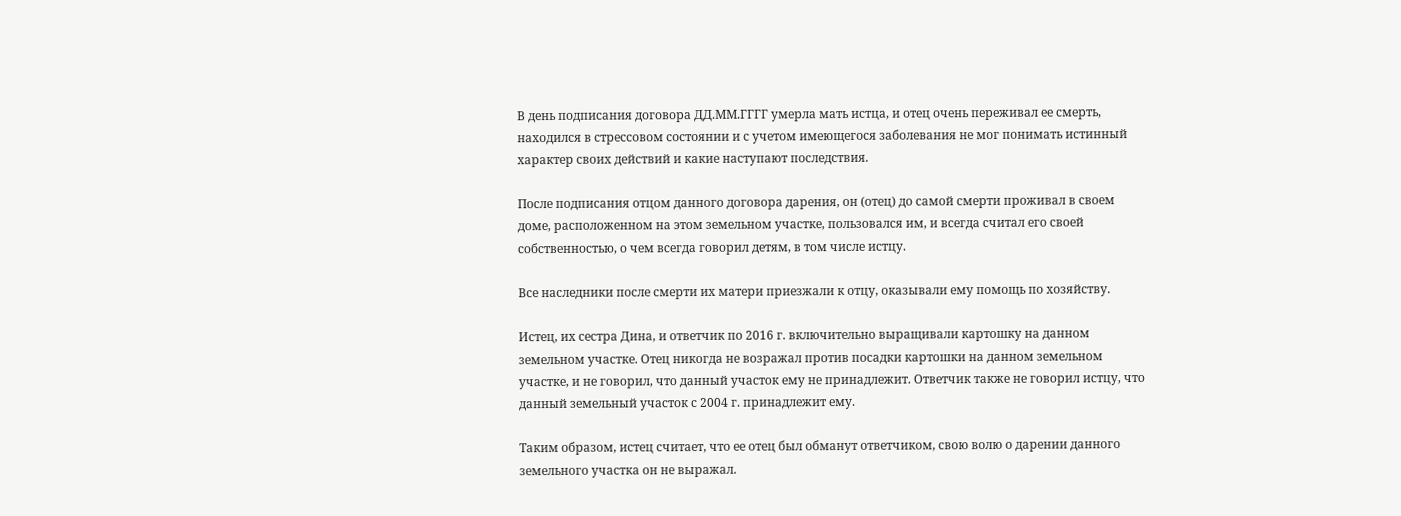В день подписания договора ДД.ММ.ГГГГ умерла мать истца, и отец очень переживал ее смерть, находился в стрессовом состоянии и с учетом имеющегося заболевания не мог понимать истинный характер своих действий и какие наступают последствия.

После подписания отцом данного договора дарения, он (отец) до самой смерти проживал в своем доме, расположенном на этом земельном участке, пользовался им, и всегда считал его своей собственностью, о чем всегда говорил детям, в том числе истцу.

Все наследники после смерти их матери приезжали к отцу, оказывали ему помощь по хозяйству.

Истец, их сестра Дина, и ответчик по 2016 г. включительно выращивали картошку на данном земельном участке. Отец никогда не возражал против посадки картошки на данном земельном участке, и не говорил, что данный участок ему не принадлежит. Ответчик также не говорил истцу, что данный земельный участок с 2004 г. принадлежит ему.

Таким образом, истец считает, что ее отец был обманут ответчиком, свою волю о дарении данного земельного участка он не выражал.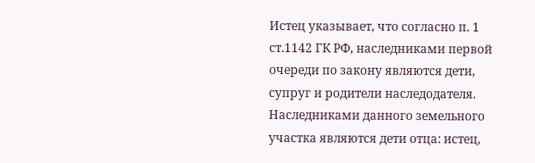Истец указывает, что согласно п. 1 ст.1142 ГК РФ, наследниками первой очереди по закону являются дети, супруг и родители наследодателя. Наследниками данного земельного участка являются дети отца: истец,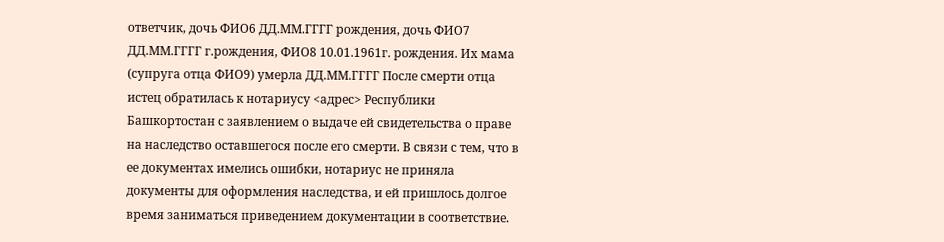ответчик, дочь ФИО6 ДД.ММ.ГГГГ рождения, дочь ФИО7 ДД.ММ.ГГГГ г.рождения, ФИО8 10.01.1961г. рождения. Их мама (супруга отца ФИО9) умерла ДД.ММ.ГГГГ После смерти отца истец обратилась к нотариусу <адрес> Республики Башкортостан с заявлением о выдаче ей свидетельства о праве на наследство оставшегося после его смерти. В связи с тем, что в ее документах имелись ошибки, нотариус не приняла документы для оформления наследства, и ей пришлось долгое время заниматься приведением документации в соответствие.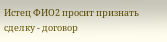Истец ФИО2 просит признать сделку - договор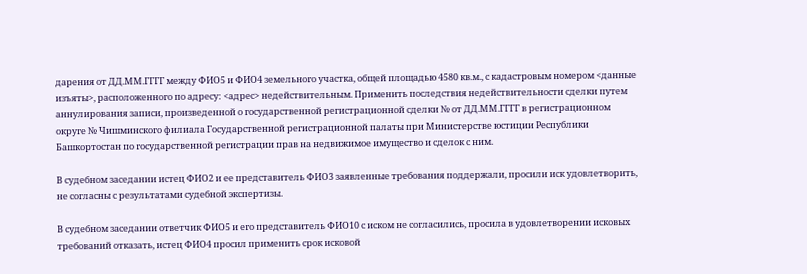дарения от ДД.ММ.ГГГГ между ФИО5 и ФИО4 земельного участка, общей площадью 4580 кв.м., с кадастровым номером <данные изъяты>, расположенного по адресу: <адрес> недействительным. Применить последствия недействительности сделки путем аннулирования записи, произведенной о государственной регистрационной сделки № от ДД.ММ.ГГГГ в регистрационном округе № Чишминского филиала Государственной регистрационной палаты при Министерстве юстиции Республики Башкортостан по государственной регистрации прав на недвижимое имущество и сделок с ним.

В судебном заседании истец ФИО2 и ее представитель ФИО3 заявленные требования поддержали, просили иск удовлетворить, не согласны с результатами судебной экспертизы.

В судебном заседании ответчик ФИО5 и его представитель ФИО10 с иском не согласились, просила в удовлетворении исковых требований отказать, истец ФИО4 просил применить срок исковой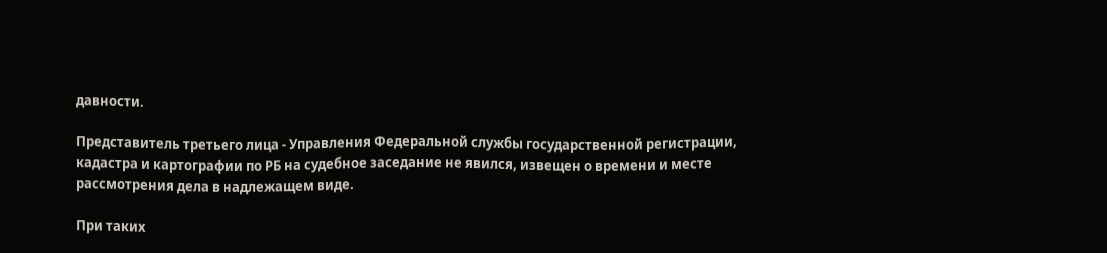давности.

Представитель третьего лица - Управления Федеральной службы государственной регистрации, кадастра и картографии по РБ на судебное заседание не явился, извещен о времени и месте рассмотрения дела в надлежащем виде.

При таких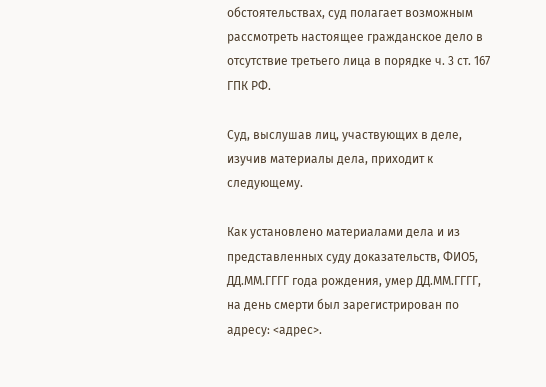обстоятельствах, суд полагает возможным рассмотреть настоящее гражданское дело в отсутствие третьего лица в порядке ч. 3 ст. 167 ГПК РФ.

Суд, выслушав лиц, участвующих в деле, изучив материалы дела, приходит к следующему.

Как установлено материалами дела и из представленных суду доказательств, ФИО5, ДД.ММ.ГГГГ года рождения, умер ДД.ММ.ГГГГ, на день смерти был зарегистрирован по адресу: <адрес>.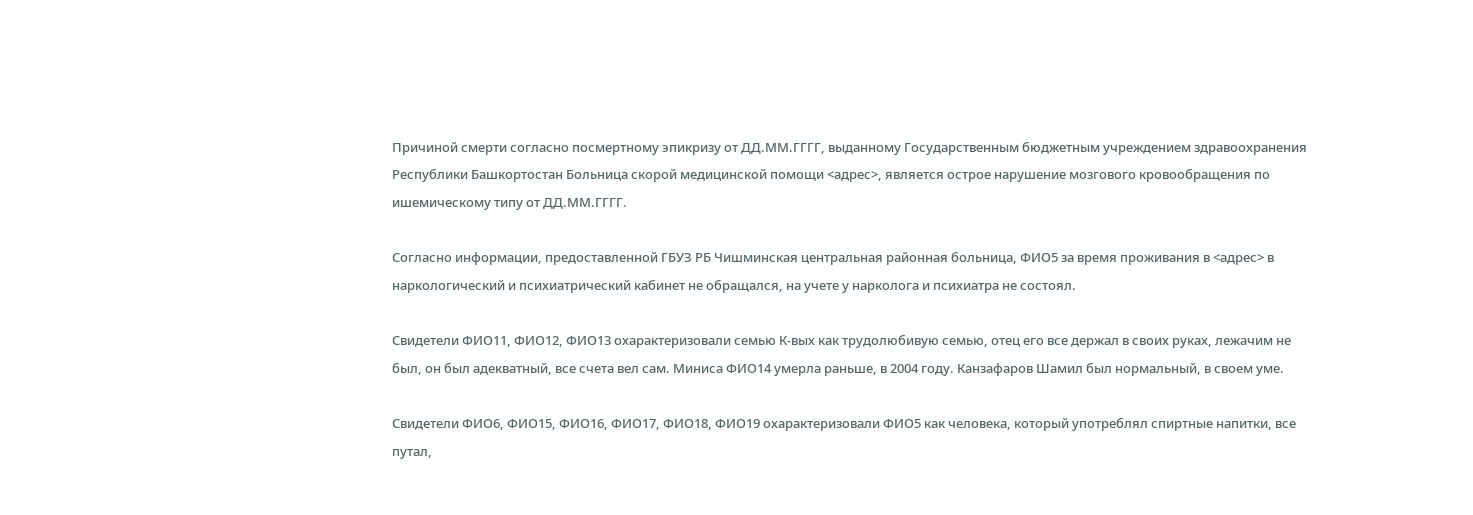Причиной смерти согласно посмертному эпикризу от ДД.ММ.ГГГГ, выданному Государственным бюджетным учреждением здравоохранения Республики Башкортостан Больница скорой медицинской помощи <адрес>, является острое нарушение мозгового кровообращения по ишемическому типу от ДД.ММ.ГГГГ.

Согласно информации, предоставленной ГБУЗ РБ Чишминская центральная районная больница, ФИО5 за время проживания в <адрес> в наркологический и психиатрический кабинет не обращался, на учете у нарколога и психиатра не состоял.

Свидетели ФИО11, ФИО12, ФИО13 охарактеризовали семью К-вых как трудолюбивую семью, отец его все держал в своих руках, лежачим не был, он был адекватный, все счета вел сам. Миниса ФИО14 умерла раньше, в 2004 году. Канзафаров Шамил был нормальный, в своем уме.

Свидетели ФИО6, ФИО15, ФИО16, ФИО17, ФИО18, ФИО19 охарактеризовали ФИО5 как человека, который употреблял спиртные напитки, все путал,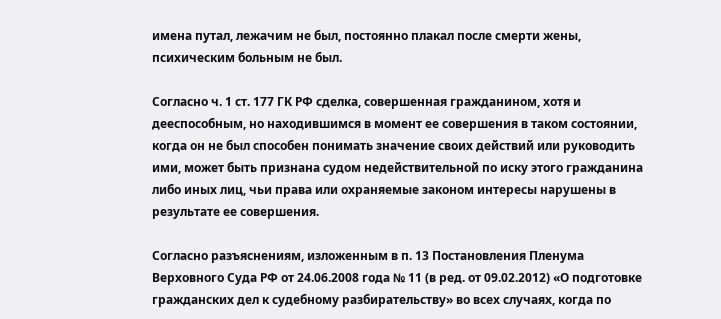имена путал, лежачим не был, постоянно плакал после смерти жены, психическим больным не был.

Согласно ч. 1 ст. 177 ГК РФ сделка, совершенная гражданином, хотя и дееспособным, но находившимся в момент ее совершения в таком состоянии, когда он не был способен понимать значение своих действий или руководить ими, может быть признана судом недействительной по иску этого гражданина либо иных лиц, чьи права или охраняемые законом интересы нарушены в результате ее совершения.

Согласно разъяснениям, изложенным в п. 13 Постановления Пленума Верховного Суда РФ от 24.06.2008 года № 11 (в ред. от 09.02.2012) «О подготовке гражданских дел к судебному разбирательству» во всех случаях, когда по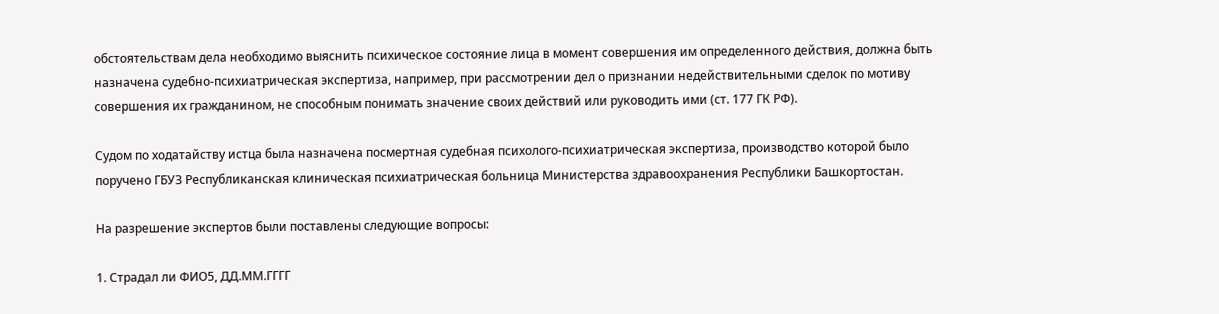обстоятельствам дела необходимо выяснить психическое состояние лица в момент совершения им определенного действия, должна быть назначена судебно-психиатрическая экспертиза, например, при рассмотрении дел о признании недействительными сделок по мотиву совершения их гражданином, не способным понимать значение своих действий или руководить ими (ст. 177 ГК РФ).

Судом по ходатайству истца была назначена посмертная судебная психолого-психиатрическая экспертиза, производство которой было поручено ГБУЗ Республиканская клиническая психиатрическая больница Министерства здравоохранения Республики Башкортостан.

На разрешение экспертов были поставлены следующие вопросы:

1. Страдал ли ФИО5, ДД.ММ.ГГГГ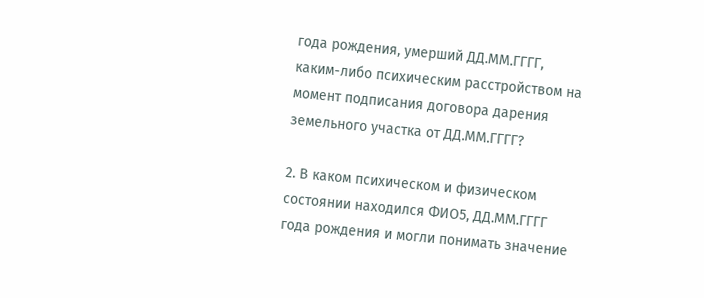года рождения, умерший ДД.ММ.ГГГГ, каким-либо психическим расстройством на момент подписания договора дарения земельного участка от ДД.ММ.ГГГГ?

2. В каком психическом и физическом состоянии находился ФИО5, ДД.ММ.ГГГГ года рождения и могли понимать значение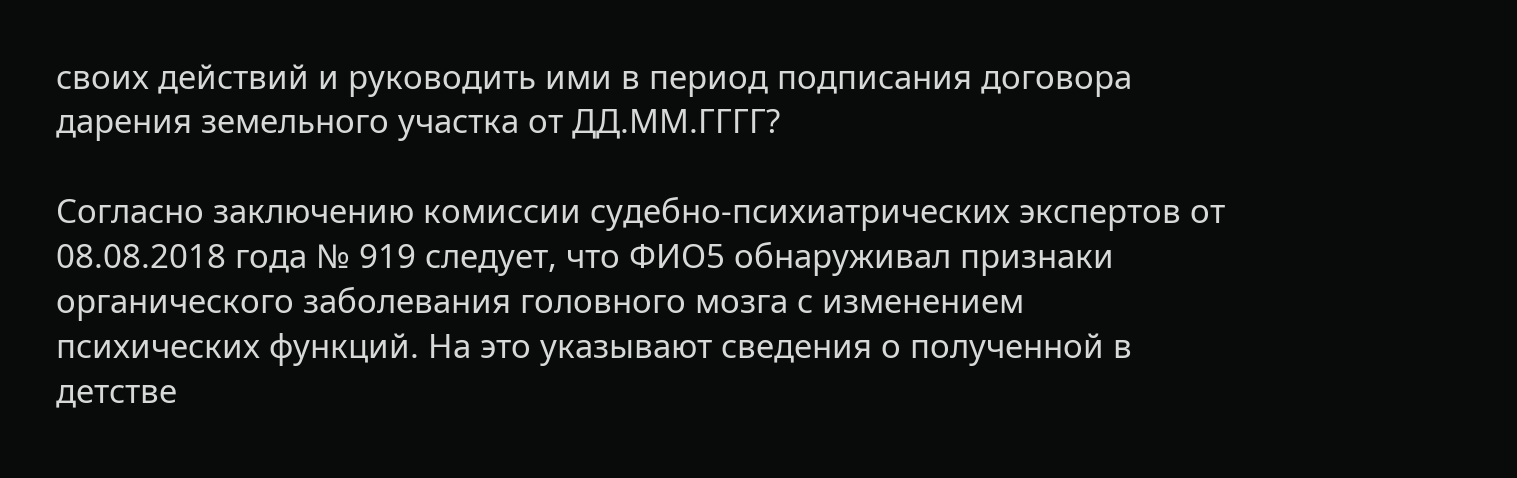своих действий и руководить ими в период подписания договора дарения земельного участка от ДД.ММ.ГГГГ?

Согласно заключению комиссии судебно-психиатрических экспертов от 08.08.2018 года № 919 следует, что ФИО5 обнаруживал признаки органического заболевания головного мозга с изменением психических функций. На это указывают сведения о полученной в детстве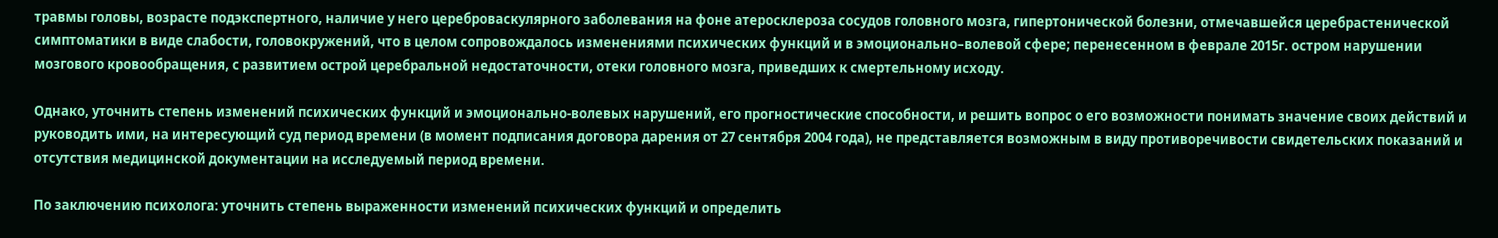травмы головы, возрасте подэкспертного, наличие у него цереброваскулярного заболевания на фоне атеросклероза сосудов головного мозга, гипертонической болезни, отмечавшейся церебрастенической симптоматики в виде слабости, головокружений, что в целом сопровождалось изменениями психических функций и в эмоционально–волевой сфере; перенесенном в феврале 2015г. остром нарушении мозгового кровообращения, с развитием острой церебральной недостаточности, отеки головного мозга, приведших к смертельному исходу.

Однако, уточнить степень изменений психических функций и эмоционально-волевых нарушений, его прогностические способности, и решить вопрос о его возможности понимать значение своих действий и руководить ими, на интересующий суд период времени (в момент подписания договора дарения от 27 сентября 2004 года), не представляется возможным в виду противоречивости свидетельских показаний и отсутствия медицинской документации на исследуемый период времени.

По заключению психолога: уточнить степень выраженности изменений психических функций и определить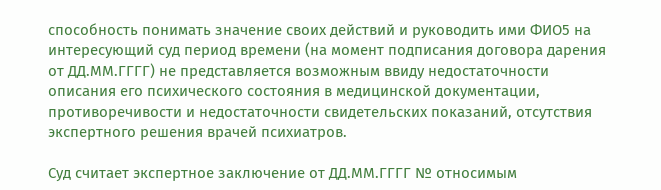способность понимать значение своих действий и руководить ими ФИО5 на интересующий суд период времени (на момент подписания договора дарения от ДД.ММ.ГГГГ) не представляется возможным ввиду недостаточности описания его психического состояния в медицинской документации, противоречивости и недостаточности свидетельских показаний, отсутствия экспертного решения врачей психиатров.

Суд считает экспертное заключение от ДД.ММ.ГГГГ № относимым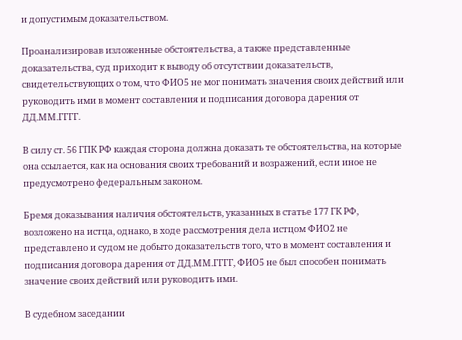и допустимым доказательством.

Проанализировав изложенные обстоятельства, а также представленные доказательства, суд приходит к выводу об отсутствии доказательств, свидетельствующих о том, что ФИО5 не мог понимать значения своих действий или руководить ими в момент составления и подписания договора дарения от ДД.ММ.ГГГГ.

В силу ст. 56 ГПК РФ каждая сторона должна доказать те обстоятельства, на которые она ссылается, как на основания своих требований и возражений, если иное не предусмотрено федеральным законом.

Бремя доказывания наличия обстоятельств, указанных в статье 177 ГК РФ, возложено на истца, однако, в ходе рассмотрения дела истцом ФИО2 не представлено и судом не добыто доказательств того, что в момент составления и подписания договора дарения от ДД.ММ.ГГГГ, ФИО5 не был способен понимать значение своих действий или руководить ими.

В судебном заседании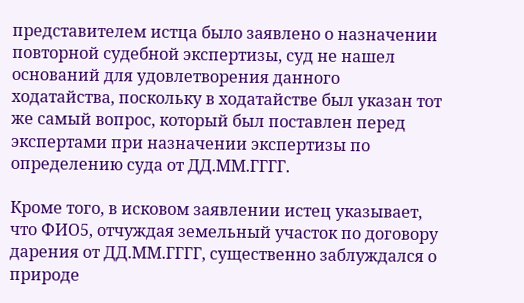представителем истца было заявлено о назначении повторной судебной экспертизы, суд не нашел оснований для удовлетворения данного ходатайства, поскольку в ходатайстве был указан тот же самый вопрос, который был поставлен перед экспертами при назначении экспертизы по определению суда от ДД.ММ.ГГГГ.

Кроме того, в исковом заявлении истец указывает, что ФИО5, отчуждая земельный участок по договору дарения от ДД.ММ.ГГГГ, существенно заблуждался о природе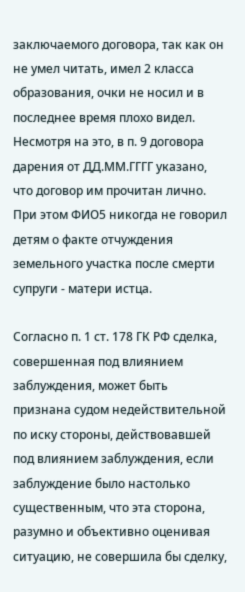заключаемого договора, так как он не умел читать, имел 2 класса образования, очки не носил и в последнее время плохо видел. Несмотря на это, в п. 9 договора дарения от ДД.ММ.ГГГГ указано, что договор им прочитан лично. При этом ФИО5 никогда не говорил детям о факте отчуждения земельного участка после смерти супруги - матери истца.

Согласно п. 1 ст. 178 ГК РФ сделка, совершенная под влиянием заблуждения, может быть признана судом недействительной по иску стороны, действовавшей под влиянием заблуждения, если заблуждение было настолько существенным, что эта сторона, разумно и объективно оценивая ситуацию, не совершила бы сделку,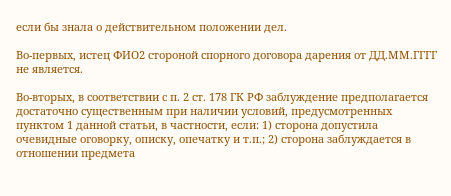если бы знала о действительном положении дел.

Во-первых, истец ФИО2 стороной спорного договора дарения от ДД.ММ.ГГГГ не является.

Во-вторых, в соответствии с п. 2 ст. 178 ГК РФ заблуждение предполагается достаточно существенным при наличии условий, предусмотренных пунктом 1 данной статьи, в частности, если: 1) сторона допустила очевидные оговорку, описку, опечатку и т.п.; 2) сторона заблуждается в отношении предмета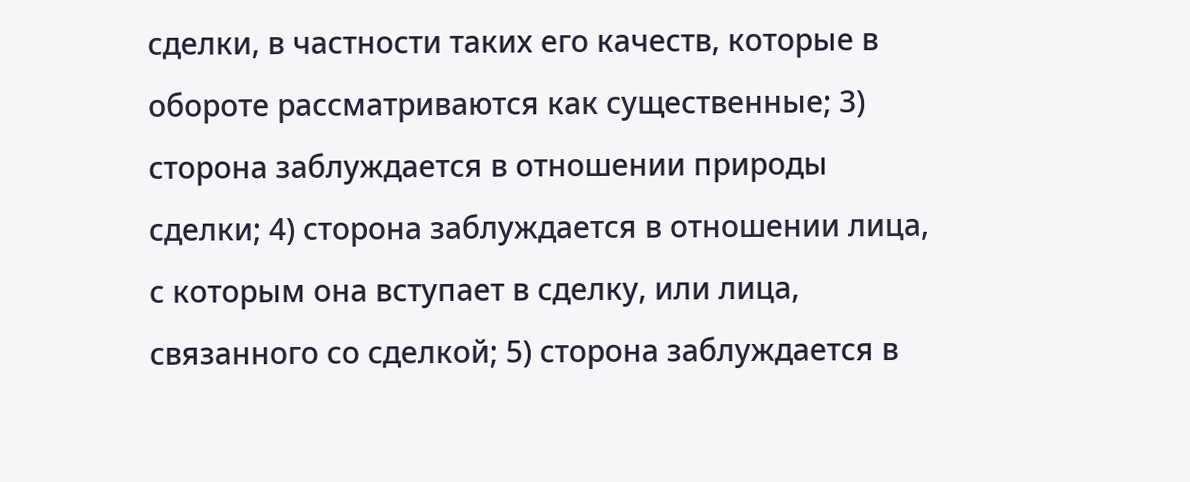сделки, в частности таких его качеств, которые в обороте рассматриваются как существенные; 3) сторона заблуждается в отношении природы сделки; 4) сторона заблуждается в отношении лица, с которым она вступает в сделку, или лица, связанного со сделкой; 5) сторона заблуждается в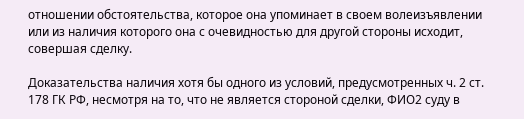отношении обстоятельства, которое она упоминает в своем волеизъявлении или из наличия которого она с очевидностью для другой стороны исходит, совершая сделку.

Доказательства наличия хотя бы одного из условий, предусмотренных ч. 2 ст. 178 ГК РФ, несмотря на то, что не является стороной сделки, ФИО2 суду в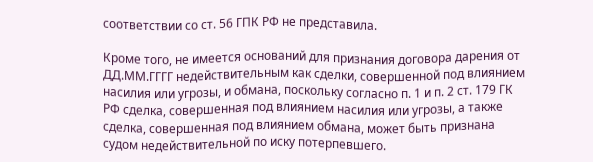соответствии со ст. 56 ГПК РФ не представила.

Кроме того, не имеется оснований для признания договора дарения от ДД.ММ.ГГГГ недействительным как сделки, совершенной под влиянием насилия или угрозы, и обмана, поскольку согласно п. 1 и п. 2 ст. 179 ГК РФ сделка, совершенная под влиянием насилия или угрозы, а также сделка, совершенная под влиянием обмана, может быть признана судом недействительной по иску потерпевшего.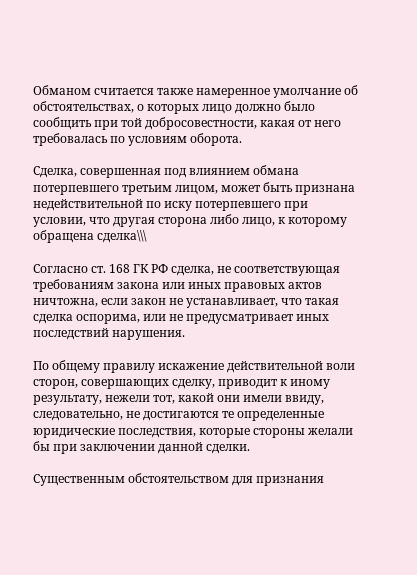Обманом считается также намеренное умолчание об обстоятельствах, о которых лицо должно было сообщить при той добросовестности, какая от него требовалась по условиям оборота.

Сделка, совершенная под влиянием обмана потерпевшего третьим лицом, может быть признана недействительной по иску потерпевшего при условии, что другая сторона либо лицо, к которому обращена сделка\\\

Согласно ст. 168 ГК РФ сделка, не соответствующая требованиям закона или иных правовых актов ничтожна, если закон не устанавливает, что такая сделка оспорима, или не предусматривает иных последствий нарушения.

По общему правилу искажение действительной воли сторон, совершающих сделку, приводит к иному результату, нежели тот, какой они имели ввиду, следовательно, не достигаются те определенные юридические последствия, которые стороны желали бы при заключении данной сделки.

Существенным обстоятельством для признания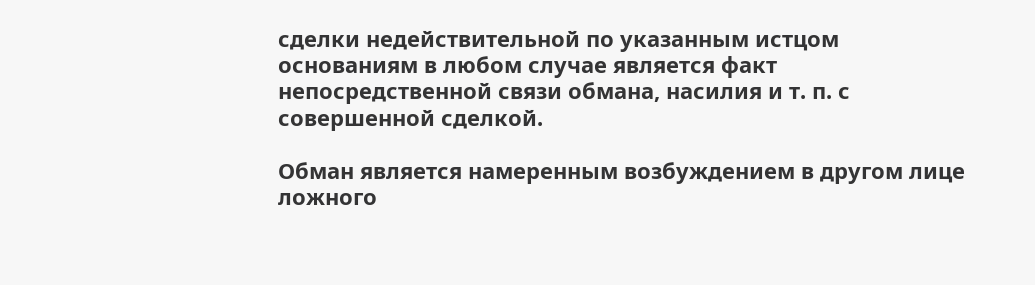сделки недействительной по указанным истцом основаниям в любом случае является факт непосредственной связи обмана, насилия и т. п. с совершенной сделкой.

Обман является намеренным возбуждением в другом лице ложного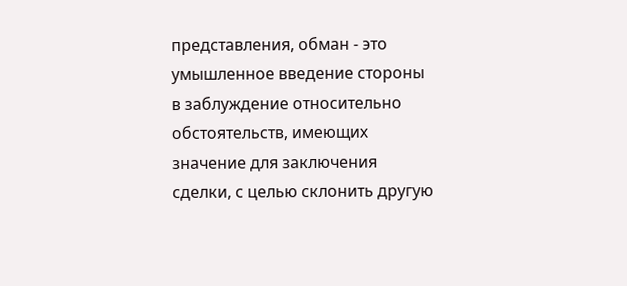представления, обман - это умышленное введение стороны в заблуждение относительно обстоятельств, имеющих значение для заключения сделки, с целью склонить другую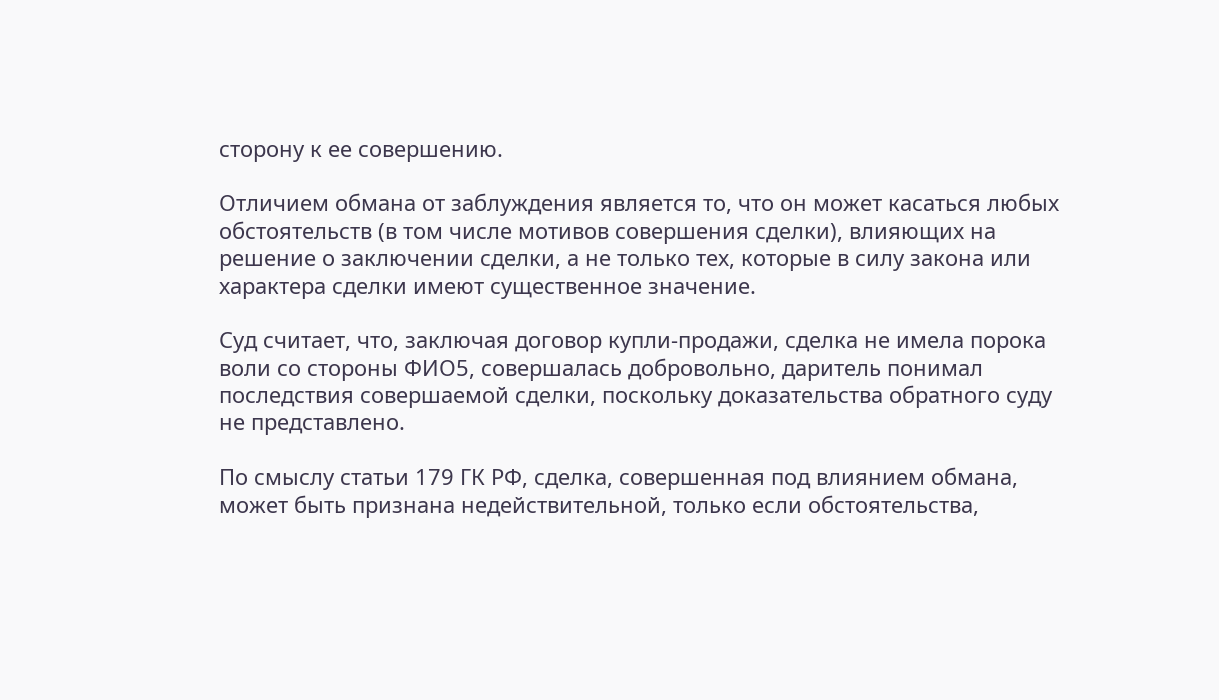сторону к ее совершению.

Отличием обмана от заблуждения является то, что он может касаться любых обстоятельств (в том числе мотивов совершения сделки), влияющих на решение о заключении сделки, а не только тех, которые в силу закона или характера сделки имеют существенное значение.

Суд считает, что, заключая договор купли-продажи, сделка не имела порока воли со стороны ФИО5, совершалась добровольно, даритель понимал последствия совершаемой сделки, поскольку доказательства обратного суду не представлено.

По смыслу статьи 179 ГК РФ, сделка, совершенная под влиянием обмана, может быть признана недействительной, только если обстоятельства,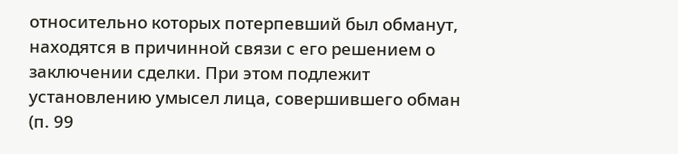относительно которых потерпевший был обманут, находятся в причинной связи с его решением о заключении сделки. При этом подлежит установлению умысел лица, совершившего обман (п. 99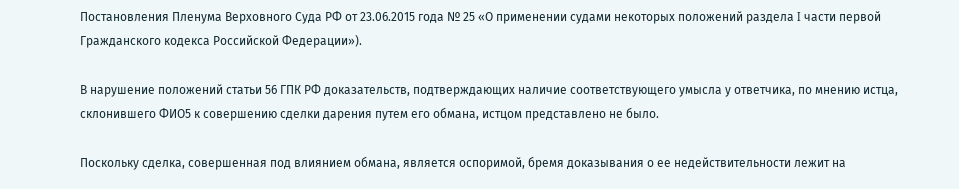Постановления Пленума Верховного Суда РФ от 23.06.2015 года № 25 «О применении судами некоторых положений раздела I части первой Гражданского кодекса Российской Федерации»).

В нарушение положений статьи 56 ГПК РФ доказательств, подтверждающих наличие соответствующего умысла у ответчика, по мнению истца, склонившего ФИО5 к совершению сделки дарения путем его обмана, истцом представлено не было.

Поскольку сделка, совершенная под влиянием обмана, является оспоримой, бремя доказывания о ее недействительности лежит на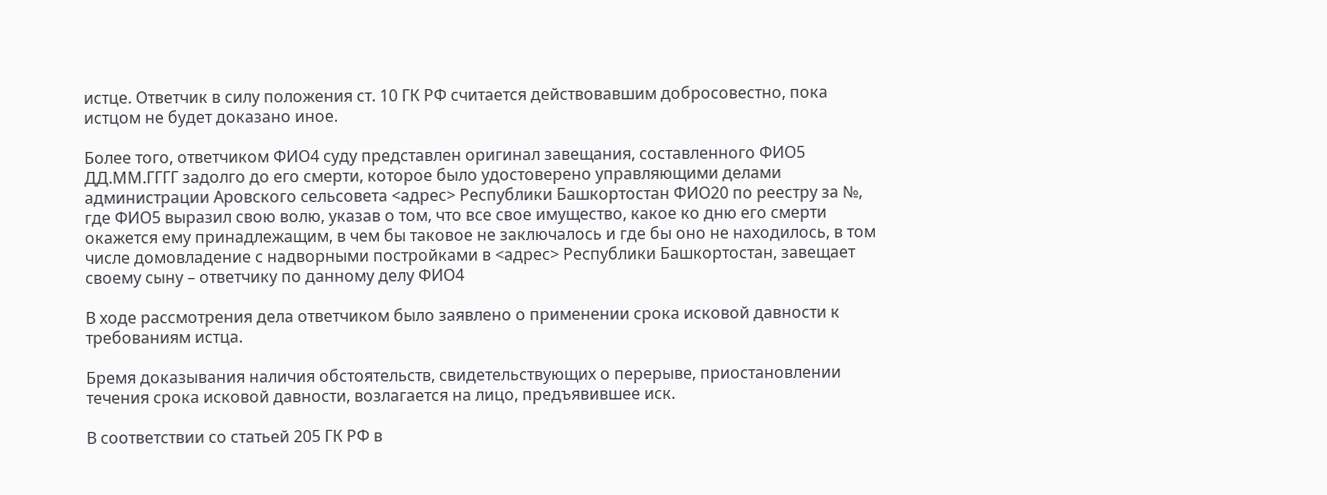истце. Ответчик в силу положения ст. 10 ГК РФ считается действовавшим добросовестно, пока истцом не будет доказано иное.

Более того, ответчиком ФИО4 суду представлен оригинал завещания, составленного ФИО5 ДД.ММ.ГГГГ задолго до его смерти, которое было удостоверено управляющими делами администрации Аровского сельсовета <адрес> Республики Башкортостан ФИО20 по реестру за №, где ФИО5 выразил свою волю, указав о том, что все свое имущество, какое ко дню его смерти окажется ему принадлежащим, в чем бы таковое не заключалось и где бы оно не находилось, в том числе домовладение с надворными постройками в <адрес> Республики Башкортостан, завещает своему сыну – ответчику по данному делу ФИО4

В ходе рассмотрения дела ответчиком было заявлено о применении срока исковой давности к требованиям истца.

Бремя доказывания наличия обстоятельств, свидетельствующих о перерыве, приостановлении течения срока исковой давности, возлагается на лицо, предъявившее иск.

В соответствии со статьей 205 ГК РФ в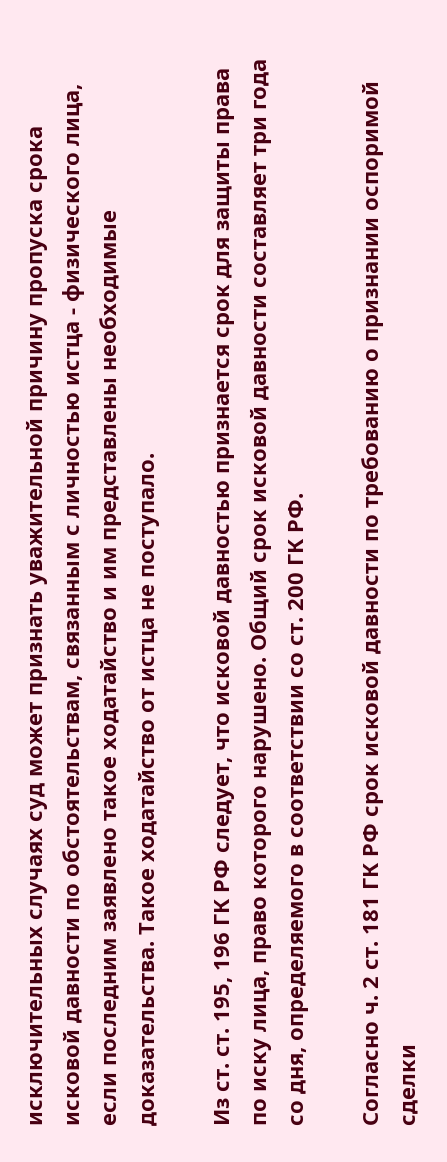исключительных случаях суд может признать уважительной причину пропуска срока исковой давности по обстоятельствам, связанным с личностью истца - физического лица, если последним заявлено такое ходатайство и им представлены необходимые доказательства. Такое ходатайство от истца не поступало.

Из ст. ст. 195, 196 ГК РФ следует, что исковой давностью признается срок для защиты права по иску лица, право которого нарушено. Общий срок исковой давности составляет три года со дня, определяемого в соответствии со ст. 200 ГК РФ.

Согласно ч. 2 ст. 181 ГК РФ срок исковой давности по требованию о признании оспоримой сделки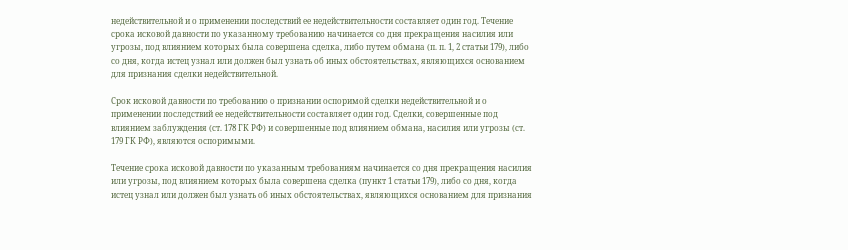недействительной и о применении последствий ее недействительности составляет один год. Течение срока исковой давности по указанному требованию начинается со дня прекращения насилия или угрозы, под влиянием которых была совершена сделка, либо путем обмана (п. п. 1, 2 статьи 179), либо со дня, когда истец узнал или должен был узнать об иных обстоятельствах, являющихся основанием для признания сделки недействительной.

Срок исковой давности по требованию о признании оспоримой сделки недействительной и о применении последствий ее недействительности составляет один год. Сделки, совершенные под влиянием заблуждения (ст. 178 ГК РФ) и совершенные под влиянием обмана, насилия или угрозы (ст. 179 ГК РФ), являются оспоримыми.

Течение срока исковой давности по указанным требованиям начинается со дня прекращения насилия или угрозы, под влиянием которых была совершена сделка (пункт 1 статьи 179), либо со дня, когда истец узнал или должен был узнать об иных обстоятельствах, являющихся основанием для признания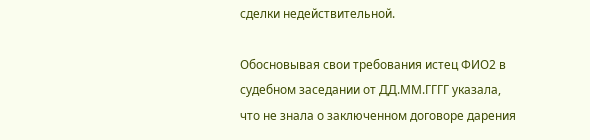сделки недействительной.

Обосновывая свои требования истец ФИО2 в судебном заседании от ДД.ММ.ГГГГ указала, что не знала о заключенном договоре дарения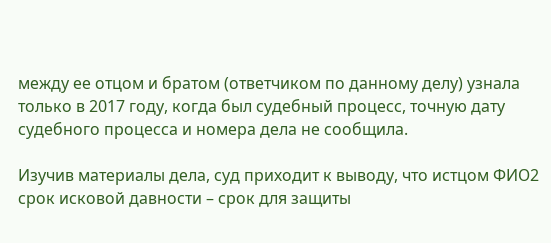между ее отцом и братом (ответчиком по данному делу) узнала только в 2017 году, когда был судебный процесс, точную дату судебного процесса и номера дела не сообщила.

Изучив материалы дела, суд приходит к выводу, что истцом ФИО2 срок исковой давности – срок для защиты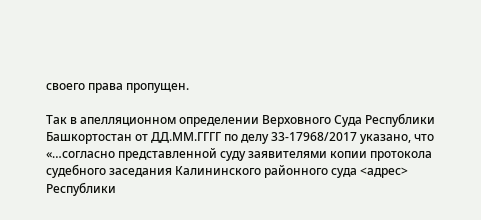своего права пропущен.

Так в апелляционном определении Верховного Суда Республики Башкортостан от ДД.ММ.ГГГГ по делу 33-17968/2017 указано, что «…согласно представленной суду заявителями копии протокола судебного заседания Калининского районного суда <адрес> Республики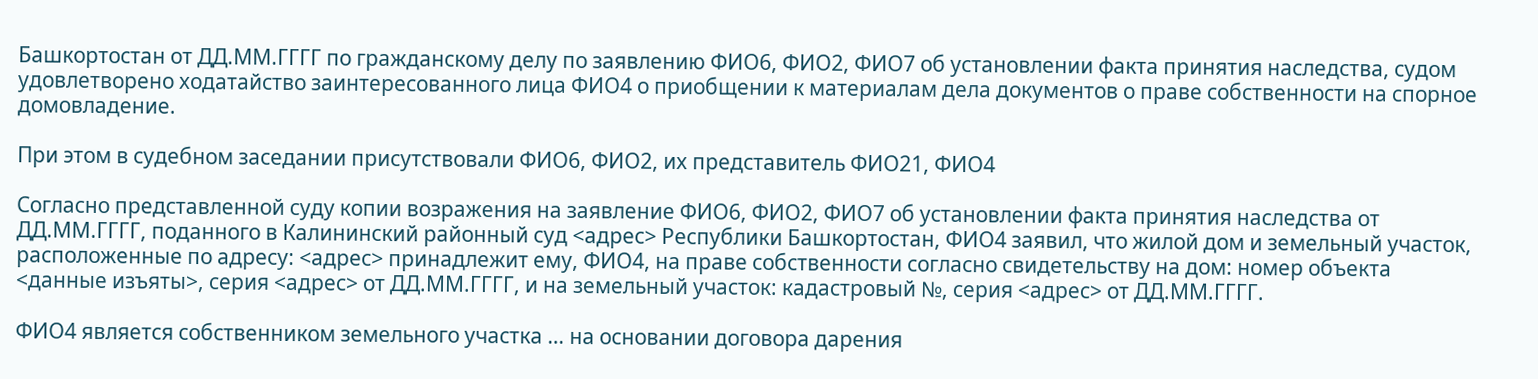Башкортостан от ДД.ММ.ГГГГ по гражданскому делу по заявлению ФИО6, ФИО2, ФИО7 об установлении факта принятия наследства, судом удовлетворено ходатайство заинтересованного лица ФИО4 о приобщении к материалам дела документов о праве собственности на спорное домовладение.

При этом в судебном заседании присутствовали ФИО6, ФИО2, их представитель ФИО21, ФИО4

Согласно представленной суду копии возражения на заявление ФИО6, ФИО2, ФИО7 об установлении факта принятия наследства от ДД.ММ.ГГГГ, поданного в Калининский районный суд <адрес> Республики Башкортостан, ФИО4 заявил, что жилой дом и земельный участок, расположенные по адресу: <адрес> принадлежит ему, ФИО4, на праве собственности согласно свидетельству на дом: номер объекта <данные изъяты>, серия <адрес> от ДД.ММ.ГГГГ, и на земельный участок: кадастровый №, серия <адрес> от ДД.ММ.ГГГГ.

ФИО4 является собственником земельного участка … на основании договора дарения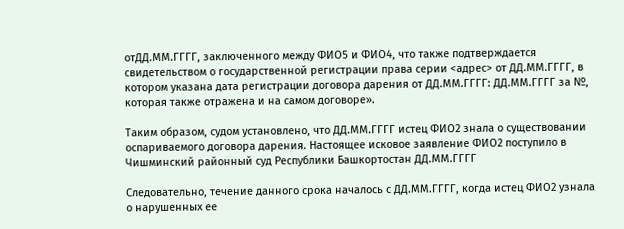отДД.ММ.ГГГГ, заключенного между ФИО5 и ФИО4, что также подтверждается свидетельством о государственной регистрации права серии <адрес> от ДД.ММ.ГГГГ, в котором указана дата регистрации договора дарения от ДД.ММ.ГГГГ: ДД.ММ.ГГГГ за №, которая также отражена и на самом договоре».

Таким образом, судом установлено, что ДД.ММ.ГГГГ истец ФИО2 знала о существовании оспариваемого договора дарения. Настоящее исковое заявление ФИО2 поступило в Чишминский районный суд Республики Башкортостан ДД.ММ.ГГГГ

Следовательно, течение данного срока началось с ДД.ММ.ГГГГ, когда истец ФИО2 узнала о нарушенных ее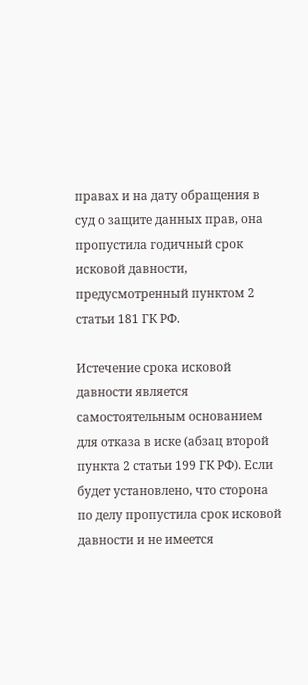правах и на дату обращения в суд о защите данных прав, она пропустила годичный срок исковой давности, предусмотренный пунктом 2 статьи 181 ГК РФ.

Истечение срока исковой давности является самостоятельным основанием для отказа в иске (абзац второй пункта 2 статьи 199 ГК РФ). Если будет установлено, что сторона по делу пропустила срок исковой давности и не имеется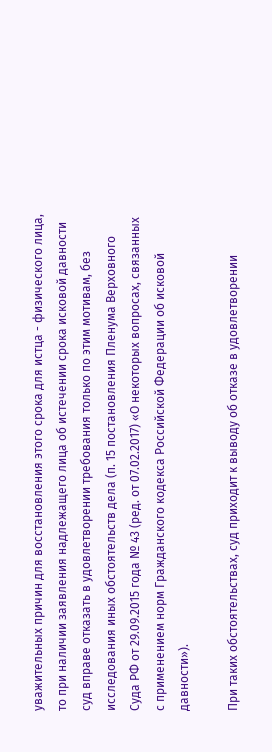уважительных причин для восстановления этого срока для истца - физического лица, то при наличии заявления надлежащего лица об истечении срока исковой давности суд вправе отказать в удовлетворении требования только по этим мотивам, без исследования иных обстоятельств дела (п. 15 постановления Пленума Верховного Суда РФ от 29.09.2015 года № 43 (ред. от 07.02.2017) «О некоторых вопросах, связанных с применением норм Гражданского кодекса Российской Федерации об исковой давности»).

При таких обстоятельствах, суд приходит к выводу об отказе в удовлетворении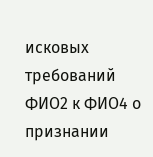исковых требований ФИО2 к ФИО4 о признании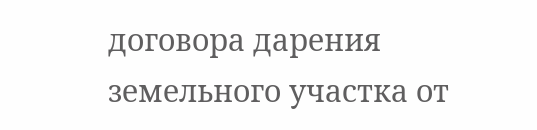договора дарения земельного участка от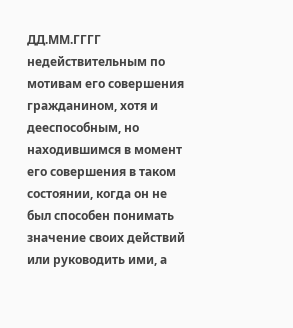ДД.ММ.ГГГГ недействительным по мотивам его совершения гражданином, хотя и дееспособным, но находившимся в момент его совершения в таком состоянии, когда он не был способен понимать значение своих действий или руководить ими, а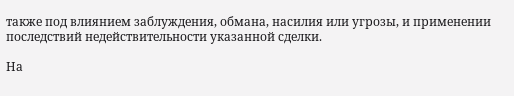также под влиянием заблуждения, обмана, насилия или угрозы, и применении последствий недействительности указанной сделки.

На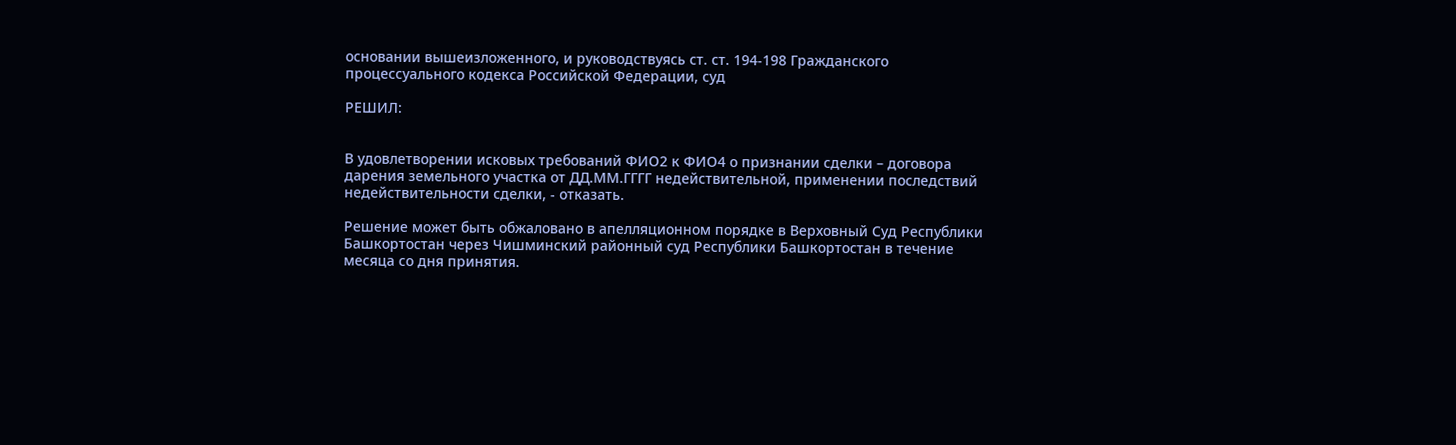основании вышеизложенного, и руководствуясь ст. ст. 194-198 Гражданского процессуального кодекса Российской Федерации, суд

РЕШИЛ:


В удовлетворении исковых требований ФИО2 к ФИО4 о признании сделки – договора дарения земельного участка от ДД.ММ.ГГГГ недействительной, применении последствий недействительности сделки, - отказать.

Решение может быть обжаловано в апелляционном порядке в Верховный Суд Республики Башкортостан через Чишминский районный суд Республики Башкортостан в течение месяца со дня принятия.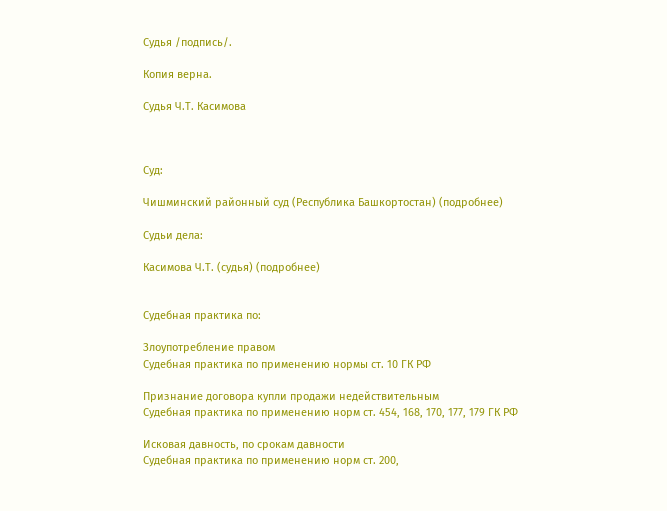Судья /подпись/.

Копия верна.

Судья Ч.Т. Касимова



Суд:

Чишминский районный суд (Республика Башкортостан) (подробнее)

Судьи дела:

Касимова Ч.Т. (судья) (подробнее)


Судебная практика по:

Злоупотребление правом
Судебная практика по применению нормы ст. 10 ГК РФ

Признание договора купли продажи недействительным
Судебная практика по применению норм ст. 454, 168, 170, 177, 179 ГК РФ

Исковая давность, по срокам давности
Судебная практика по применению норм ст. 200,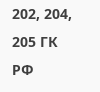202, 204, 205 ГК РФ